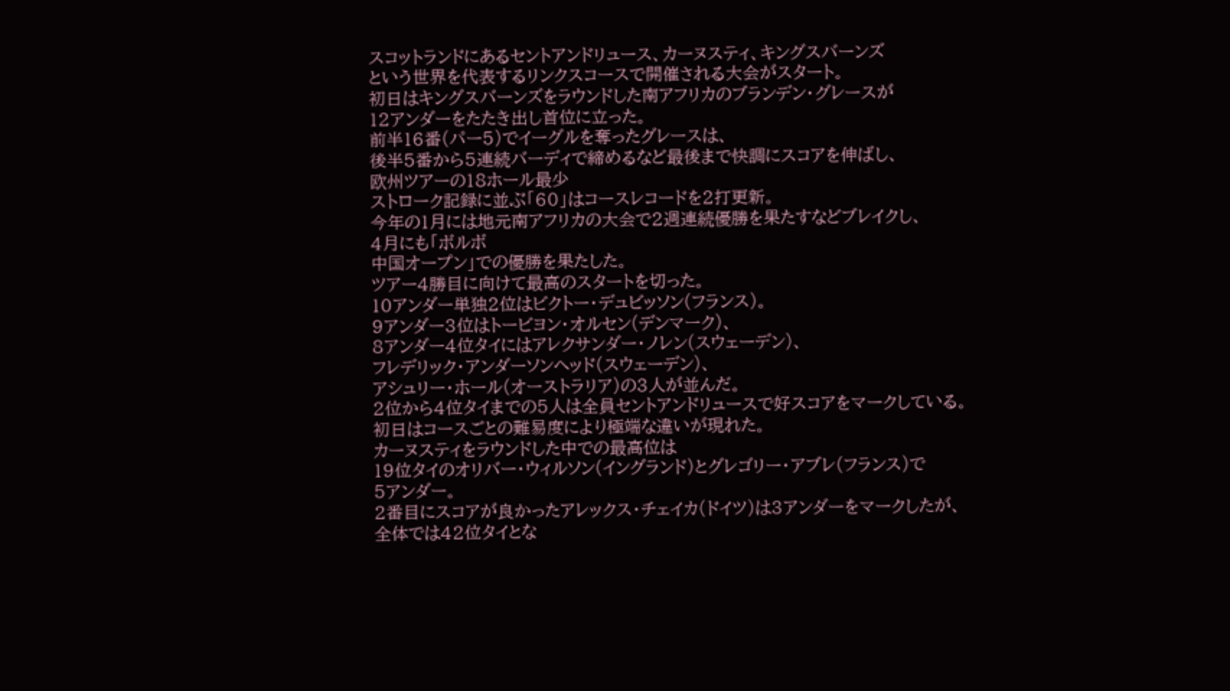スコットランドにあるセントアンドリュース、カーヌスティ、キングスバーンズ
という世界を代表するリンクスコースで開催される大会がスタート。
初日はキングスバーンズをラウンドした南アフリカのブランデン・グレースが
12アンダーをたたき出し首位に立った。
前半16番(パー5)でイーグルを奪ったグレースは、
後半5番から5連続バーディで締めるなど最後まで快調にスコアを伸ばし、
欧州ツアーの18ホール最少
ストローク記録に並ぶ「60」はコースレコードを2打更新。
今年の1月には地元南アフリカの大会で2週連続優勝を果たすなどブレイクし、
4月にも「ボルボ
中国オープン」での優勝を果たした。
ツアー4勝目に向けて最高のスタートを切った。
10アンダー単独2位はビクトー・デュビッソン(フランス)。
9アンダー3位はトービヨン・オルセン(デンマーク)、
8アンダー4位タイにはアレクサンダー・ノレン(スウェーデン)、
フレデリック・アンダーソンヘッド(スウェーデン)、
アシュリー・ホール(オーストラリア)の3人が並んだ。
2位から4位タイまでの5人は全員セントアンドリュースで好スコアをマークしている。
初日はコースごとの難易度により極端な違いが現れた。
カーヌスティをラウンドした中での最高位は
19位タイのオリバー・ウィルソン(イングランド)とグレゴリー・アブレ(フランス)で
5アンダー。
2番目にスコアが良かったアレックス・チェイカ(ドイツ)は3アンダーをマークしたが、
全体では42位タイとな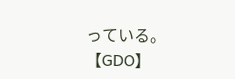っている。
【GDO】